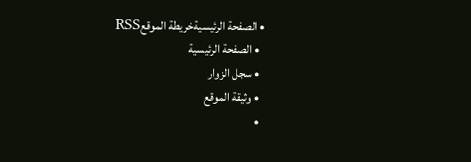• الصفحة الرئيسيةخريطة الموقعRSS
  • الصفحة الرئيسية
  • سجل الزوار
  • وثيقة الموقع
  •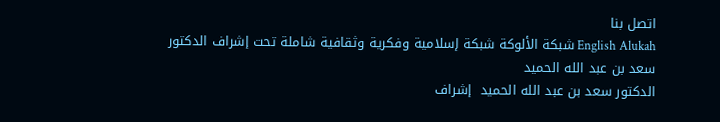اتصل بنا
English Alukah شبكة الألوكة شبكة إسلامية وفكرية وثقافية شاملة تحت إشراف الدكتور سعد بن عبد الله الحميد
الدكتور سعد بن عبد الله الحميد  إشراف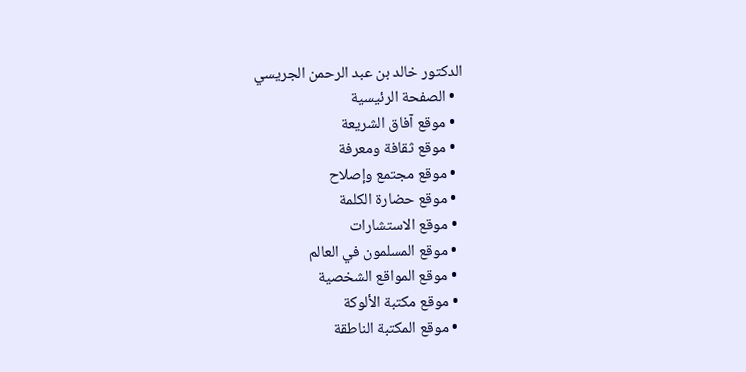الدكتور خالد بن عبد الرحمن الجريسي
  • الصفحة الرئيسية
  • موقع آفاق الشريعة
  • موقع ثقافة ومعرفة
  • موقع مجتمع وإصلاح
  • موقع حضارة الكلمة
  • موقع الاستشارات
  • موقع المسلمون في العالم
  • موقع المواقع الشخصية
  • موقع مكتبة الألوكة
  • موقع المكتبة الناطقة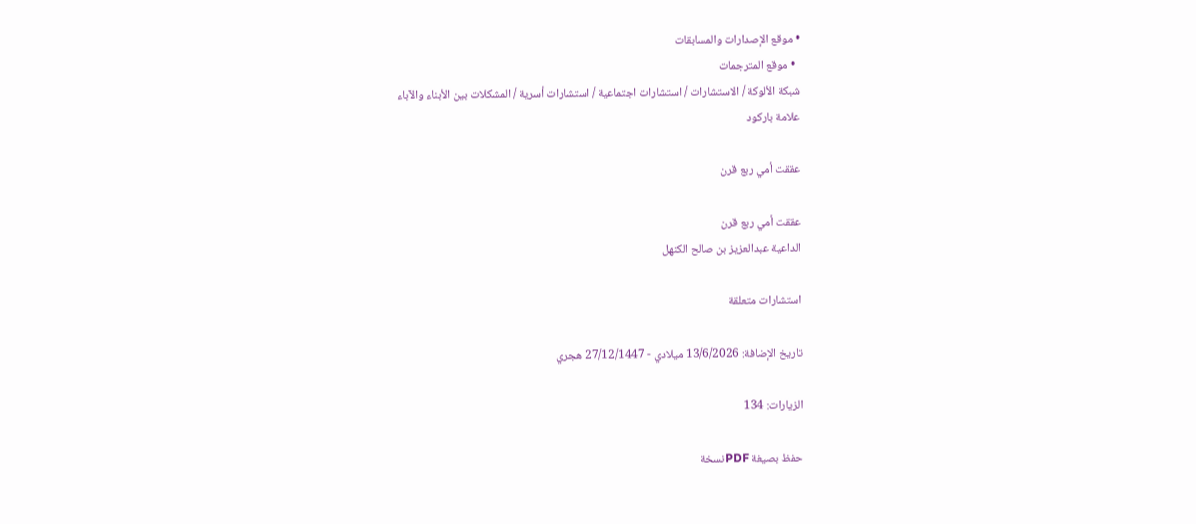• موقع الإصدارات والمسابقات
  • موقع المترجمات
شبكة الألوكة / الاستشارات / استشارات اجتماعية / استشارات أسرية / المشكلات بين الأبناء والآباء
علامة باركود

عققت أمي ربع قرن

عققت أمي ربع قرن
الداعية عبدالعزيز بن صالح الكنهل

استشارات متعلقة

تاريخ الإضافة: 13/6/2026 ميلادي - 27/12/1447 هجري

الزيارات: 134

حفظ بصيغة PDFنسخة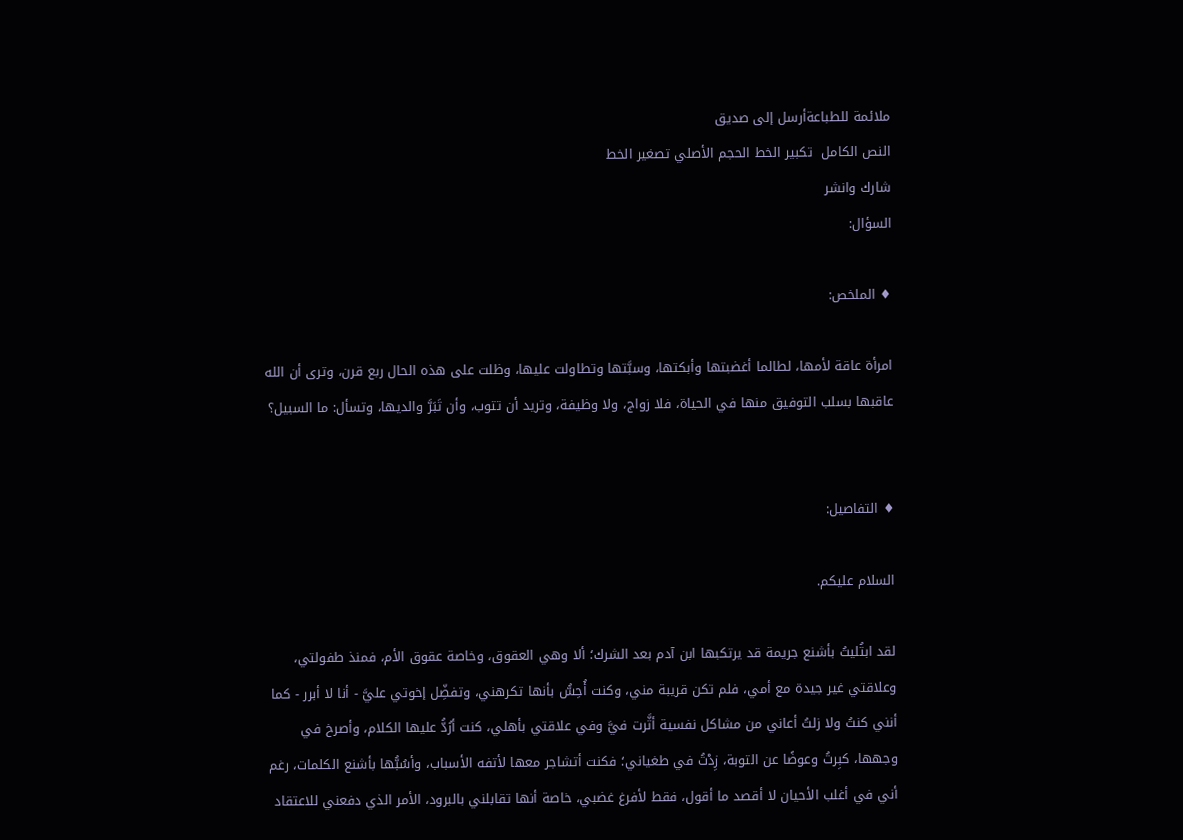ملائمة للطباعةأرسل إلى صديق
النص الكامل  تكبير الخط الحجم الأصلي تصغير الخط
شارك وانشر
السؤال:

♦ الملخص:

امرأة عاقة لأمها، لطالما أغضبتها وأبكتها، وسبَّتها وتطاولت عليها، وظلت على هذه الحال ربع قرن، وترى أن الله عاقبها بسلب التوفيق منها في الحياة، فلا زواج، ولا وظيفة، وتريد أن تتوب، وأن تَبَرَّ والديها، وتسأل: ما السبيل؟


♦ التفاصيل:

السلام عليكم.

لقد ابتُليتُ بأشنع جريمة قد يرتكبها ابن آدم بعد الشرك؛ ألا وهي العقوق، وخاصة عقوق الأم، فمنذ طفولتي، وعلاقتي غير جيدة مع أمي، فلم تكن قريبة مني، وكنت أُحِسُّ بأنها تكرهني، وتفضِّل إخوتي عليَّ - أنا لا أبرر - كما أنني كنتُ ولا زلتُ أعاني من مشاكل نفسية أثَّرت فيَّ وفي علاقتي بأهلي، كنت أرُدُّ عليها الكلام، وأصرخ في وجهها، كبِرتُ وعوضًا عن التوبة، زِدْتُ في طغياني؛ فكنت أتشاجر معها لأتفه الأسباب، وأسُبُّها بأشنع الكلمات، رغم أني في أغلب الأحيان لا أقصد ما أقول، فقط لأفرغ غضبي، خاصة أنها تقابلني بالبرود، الأمر الذي دفعني للاعتقاد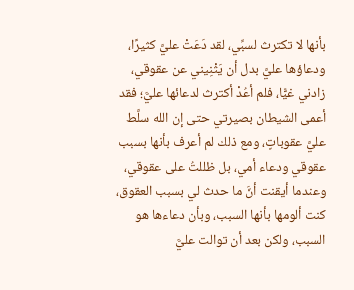بأنها لا تكترث لسبِّي، لقد دَعَتْ عليَّ كثيرًا، ودعاؤها عليَّ بدل أن يَثْنِيني عن عقوقي، زادني غيًّا، فلم أعُدْ أكترث لدعائها عليَّ؛ فقد أعمى الشيطان بصيرتي حتى إن الله سلَّط عليَّ عقوباتٍ، ومع ذلك لم أعرف بأنها بسبب عقوقي ودعاء أمي، بل ظللتُ على عقوقي، وعندما أيقنت أنَّ ما حدث لي بسبب العقوق، كنت ألومها بأنها السبب، وبأن دعاءها هو السبب، ولكن بعد أن توالت عليَّ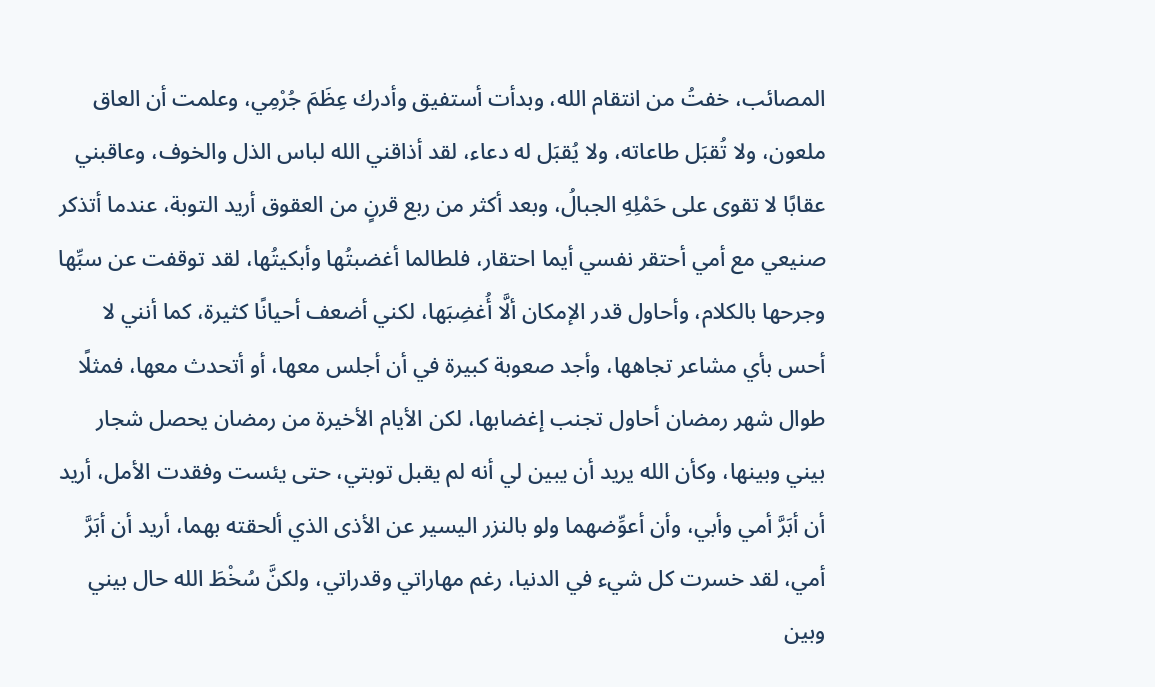المصائب، خفتُ من انتقام الله، وبدأت أستفيق وأدرك عِظَمَ جُرْمِي، وعلمت أن العاق ملعون، ولا تُقبَل طاعاته، ولا يُقبَل له دعاء، لقد أذاقني الله لباس الذل والخوف، وعاقبني عقابًا لا تقوى على حَمْلِهِ الجبالُ، وبعد أكثر من ربع قرنٍ من العقوق أريد التوبة، عندما أتذكر صنيعي مع أمي أحتقر نفسي أيما احتقار، فلطالما أغضبتُها وأبكيتُها، لقد توقفت عن سبِّها وجرحها بالكلام، وأحاول قدر الإمكان ألَّا أُغضِبَها، لكني أضعف أحيانًا كثيرة، كما أنني لا أحس بأي مشاعر تجاهها، وأجد صعوبة كبيرة في أن أجلس معها، أو أتحدث معها، فمثلًا طوال شهر رمضان أحاول تجنب إغضابها، لكن الأيام الأخيرة من رمضان يحصل شجار بيني وبينها، وكأن الله يريد أن يبين لي أنه لم يقبل توبتي، حتى يئست وفقدت الأمل، أريد أن أبَرَّ أمي وأبي، وأن أعوِّضهما ولو بالنزر اليسير عن الأذى الذي ألحقته بهما، أريد أن أبَرَّ أمي، لقد خسرت كل شيء في الدنيا، رغم مهاراتي وقدراتي، ولكنَّ سُخْطَ الله حال بيني وبين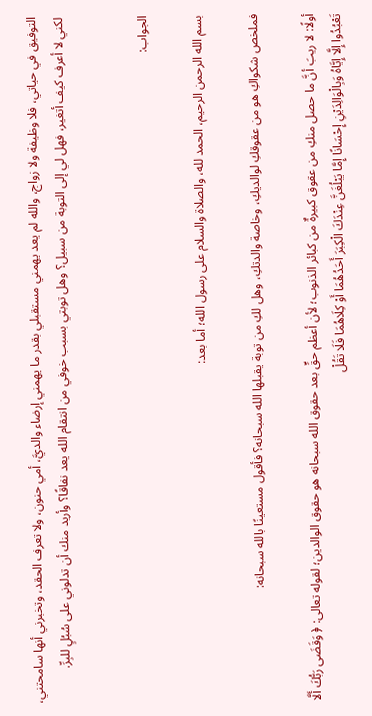التوفيق في حياتي، فلا وظيفة ولا زواج، والله لم يعد يهمني مستقبلي بقدر ما يهمني إرضاء والديَّ، أمي حنون، ولا تعرف الحقد، وتخبرني أنها سامحتني، لكني لا أعرف كيف أتغير، فهل لي إلى التوبة من سبيل؟ وهل توبتي بسبب خوفي من انتقام الله يعد نفاقًا؟ وأريد منك أن تدلوني على سُبُلٍ للبِرِّ.


الجواب:

بسم الله الرحمن الرحيم، الحمد لله، والصلاة والسلام على رسول الله؛ أما بعد:

فملخص شكواكِ هو من عقوقكِ لوالديكِ، وخاصة والدتكِ، وهل لكِ من توبة يقبلها الله سبحانه؟ فأقول مستعينًا بالله سبحانه:

أولًا: لا ريبَ أنَّ ما حصل منكِ من عقوق كبيرةٌ من كبائر الذنوب؛ لأن أعظم حقٍّ بعد حقوق الله سبحانه هو حقوق الوالدين؛ لقوله تعالى: ﴿ وَقَضَى رَبُّكَ أَلَّا تَعْبُدُوا إِلَّا إِيَّاهُ وَبِالْوَالِدَيْنِ إِحْسَانًا إِمَّا يَبْلُغَنَّ عِنْدَكَ الْكِبَرَ أَحَدُهُمَا أَوْ كِلَاهُمَا فَلَا تَقُلْ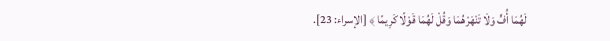لَهُمَا أُفٍّ وَلَا تَنْهَرْهُمَا وَقُلْ لَهُمَا قَوْلًا كَرِيمًا ﴾ [الإسراء: 23].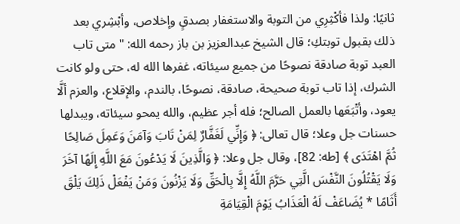ثانيًا: ولذا فأكْثِرِي من التوبة والاستغفار بصدقٍ وإخلاص، وأبْشِري بعد ذلك بقبول توبتكِ؛ قال الشيخ عبدالعزيز بن باز رحمه الله: "متى تاب العبد توبة صادقة نصوحًا من جميع سيئاته، غفرها الله له، حتى ولو كانت الشرك، إذا تاب توبة صحيحة، صادقة، نصوحًا، بالندم، والإقلاع، والعزم ألَّا يعود، وأتْبَعَها بالعمل الصالح؛ فله أجر عظيم، والله يمحو سيئاته، ويبدلها حسنات جل وعلا؛ قال تعالى: ﴿ وَإِنِّي لَغَفَّارٌ لِمَنْ تَابَ وَآمَنَ وَعَمِلَ صَالِحًا ثُمَّ اهْتَدَى ﴾ [طه: 82]، وقال جل وعلا: ﴿ وَالَّذِينَ لَا يَدْعُونَ مَعَ اللَّهِ إِلَهًا آخَرَ وَلَا يَقْتُلُونَ النَّفْسَ الَّتِي حَرَّمَ اللَّهُ إِلَّا بِالْحَقِّ وَلَا يَزْنُونَ وَمَنْ يَفْعَلْ ذَلِكَ يَلْقَ أَثَامًا * يُضَاعَفْ لَهُ الْعَذَابُ يَوْمَ الْقِيَامَةِ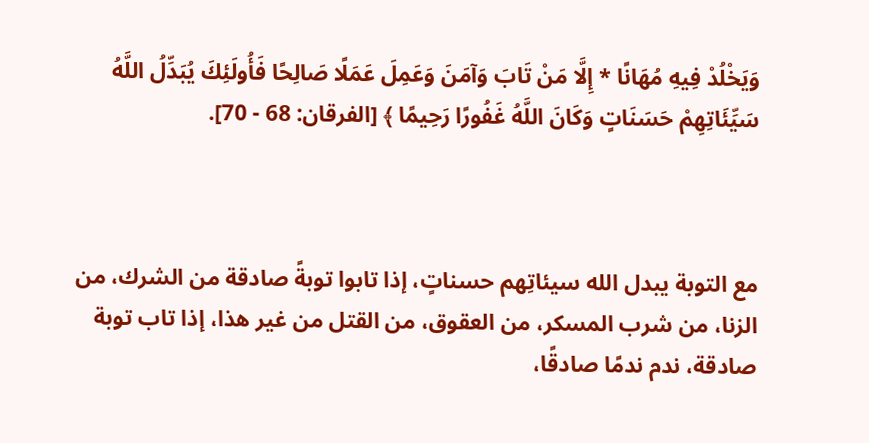وَيَخْلُدْ فِيهِ مُهَانًا * إِلَّا مَنْ تَابَ وَآمَنَ وَعَمِلَ عَمَلًا صَالِحًا فَأُولَئِكَ يُبَدِّلُ اللَّهُ سَيِّئَاتِهِمْ حَسَنَاتٍ وَكَانَ اللَّهُ غَفُورًا رَحِيمًا ﴾ [الفرقان: 68 - 70].



مع التوبة يبدل الله سيئاتِهم حسناتٍ، إذا تابوا توبةً صادقة من الشرك، من الزنا، من شرب المسكر، من العقوق، من القتل من غير هذا، إذا تاب توبة صادقة، ندم ندمًا صادقًا،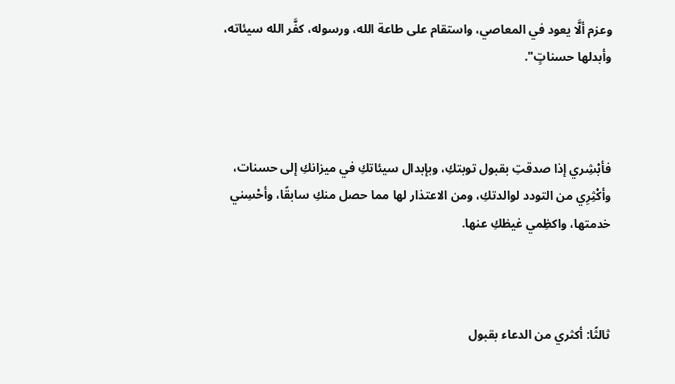وعزم ألَّا يعود في المعاصي، واستقام على طاعة الله، ورسوله، كفَّر الله سيئاته، وأبدلها حسناتٍ".



فأبْشِري إذا صدقتِ بقبول توبتكِ، وبإبدال سيئاتكِ في ميزانكِ إلى حسنات، وأكْثِرِي من التودد لوالدتكِ، ومن الاعتذار لها مما حصل منكِ سابقًا، وأحْسِني خدمتها، واكظِمي غيظكِ عنها.



ثالثًا: أكثري من الدعاء بقبول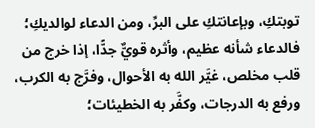توبتكِ، وبإعانتكِ على البرِّ، ومن الدعاء لوالديكِ؛ فالدعاء شأنه عظيم، وأثره قويٌّ جدًّا، إذا خرج من قلب مخلص، غيَّر الله به الأحوال، وفرَّج به الكرب، ورفع به الدرجات، وكفَّر به الخطيئات؛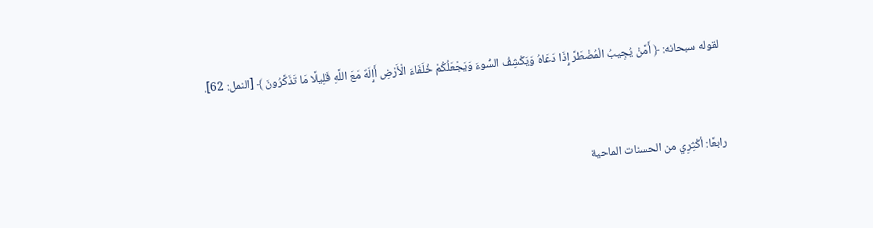لقوله سبحانه: ﴿ أَمَّنْ يُجِيبُ الْمُضْطَرَّ إِذَا دَعَاهُ وَيَكْشِفُ السُّوءَ وَيَجْعَلُكُمْ خُلَفَاءَ الْأَرْضِ أَإِلَهٌ مَعَ اللَّهِ قَلِيلًا مَا تَذَكَّرُونَ ﴾ [النمل: 62].



رابعًا: أكْثِرِي من الحسنات الماحية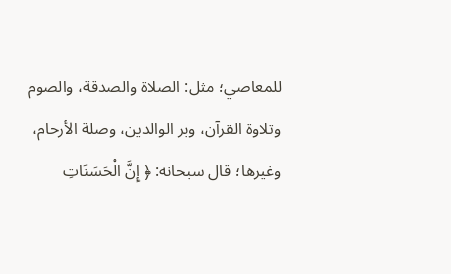للمعاصي؛ مثل: الصلاة والصدقة، والصوم وتلاوة القرآن، وبر الوالدين، وصلة الأرحام، وغيرها؛ قال سبحانه: ﴿ إِنَّ الْحَسَنَاتِ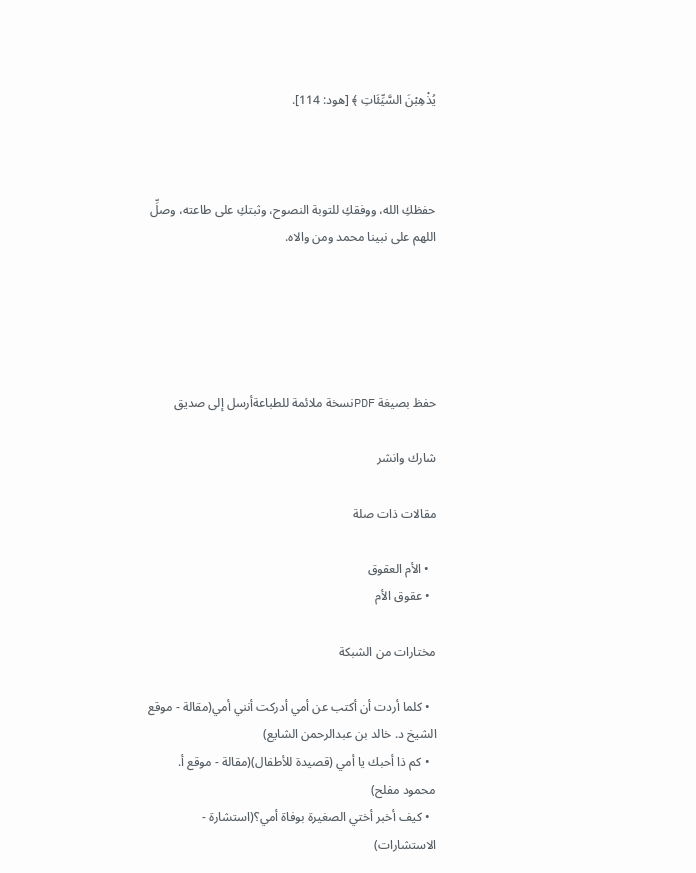يُذْهِبْنَ السَّيِّئَاتِ ﴾ [هود: 114].



حفظكِ الله، ووفقكِ للتوبة النصوح، وثبتكِ على طاعته، وصلِّ اللهم على نبينا محمد ومن والاه.





حفظ بصيغة PDFنسخة ملائمة للطباعةأرسل إلى صديق

شارك وانشر

مقالات ذات صلة

  • الأم العقوق
  • عقوق الأم

مختارات من الشبكة

  • كلما أردت أن أكتب عن أمي أدركت أنني أمي(مقالة - موقع الشيخ د. خالد بن عبدالرحمن الشايع)
  • كم ذا أحبك يا أمي (قصيدة للأطفال)(مقالة - موقع أ. محمود مفلح)
  • كيف أخبر أختي الصغيرة بوفاة أمي؟(استشارة - الاستشارات)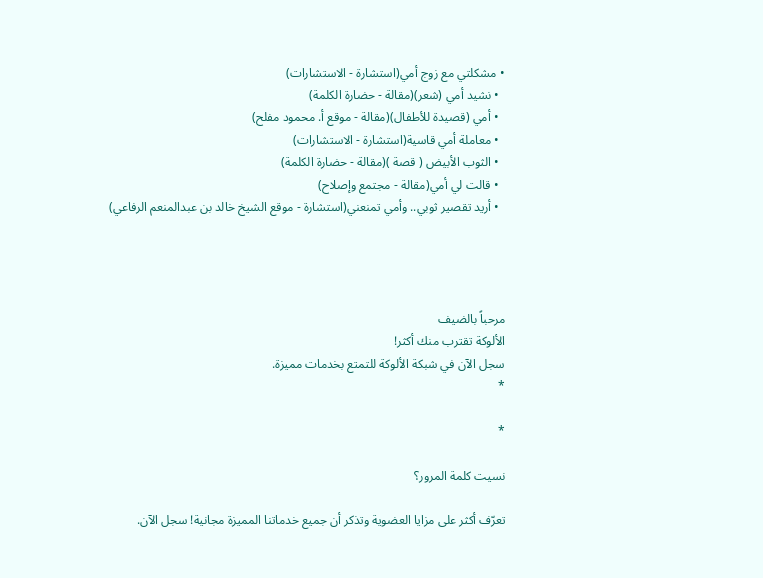• مشكلتي مع زوج أمي(استشارة - الاستشارات)
  • نشيد أمي (شعر)(مقالة - حضارة الكلمة)
  • أمي (قصيدة للأطفال)(مقالة - موقع أ. محمود مفلح)
  • معاملة أمي قاسية(استشارة - الاستشارات)
  • الثوب الأبيض ( قصة )(مقالة - حضارة الكلمة)
  • قالت لي أمي(مقالة - مجتمع وإصلاح)
  • أريد تقصير ثوبي.. وأمي تمنعني(استشارة - موقع الشيخ خالد بن عبدالمنعم الرفاعي)




مرحباً بالضيف
الألوكة تقترب منك أكثر!
سجل الآن في شبكة الألوكة للتمتع بخدمات مميزة.
*

*

نسيت كلمة المرور؟

تعرّف أكثر على مزايا العضوية وتذكر أن جميع خدماتنا المميزة مجانية! سجل الآن.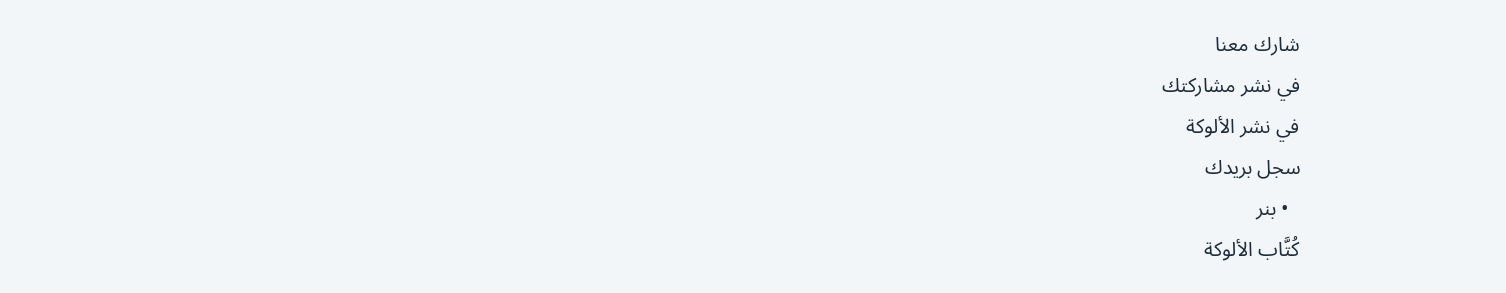شارك معنا
في نشر مشاركتك
في نشر الألوكة
سجل بريدك
  • بنر
كُتَّاب الألوكة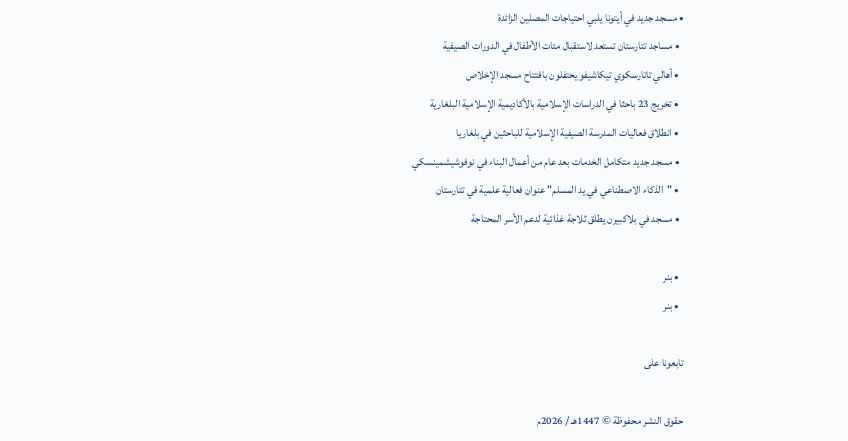• مسجد جديد في أيتونا يلبي احتياجات المصلين الزائدة
  • مساجد تتارستان تستعد لاستقبال مئات الأطفال في الدورات الصيفية
  • أهالي تاتارسكوي تيكاشيفو يحتفلون بافتتاح مسجد الإخلاص
  • تخريج 23 باحثا في الدراسات الإسلامية بالأكاديمية الإسلامية البلغارية
  • انطلاق فعاليات المدرسة الصيفية الإسلامية للباحثين في بلغاريا
  • مسجد جديد متكامل الخدمات بعد عام من أعمال البناء في نوفوشيشمينسكي
  • "الذكاء الاصطناعي في يد المسلم" عنوان فعالية علمية في تتارستان
  • مسجد في بلاكبيرن يطلق ثلاجة غذائية لدعم الأسر المحتاجة

  • بنر
  • بنر

تابعونا على

حقوق النشر محفوظة © 1447هـ / 2026م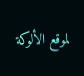لموقع الألوكة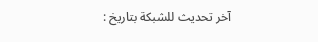آخر تحديث للشبكة بتاريخ :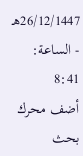26/12/1447هـ - الساعة: 8:41
أضف محرك بحث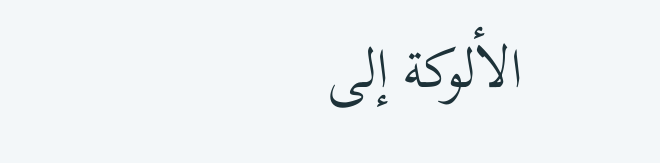الألوكة إلى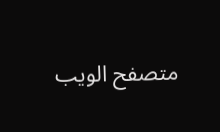متصفح الويب